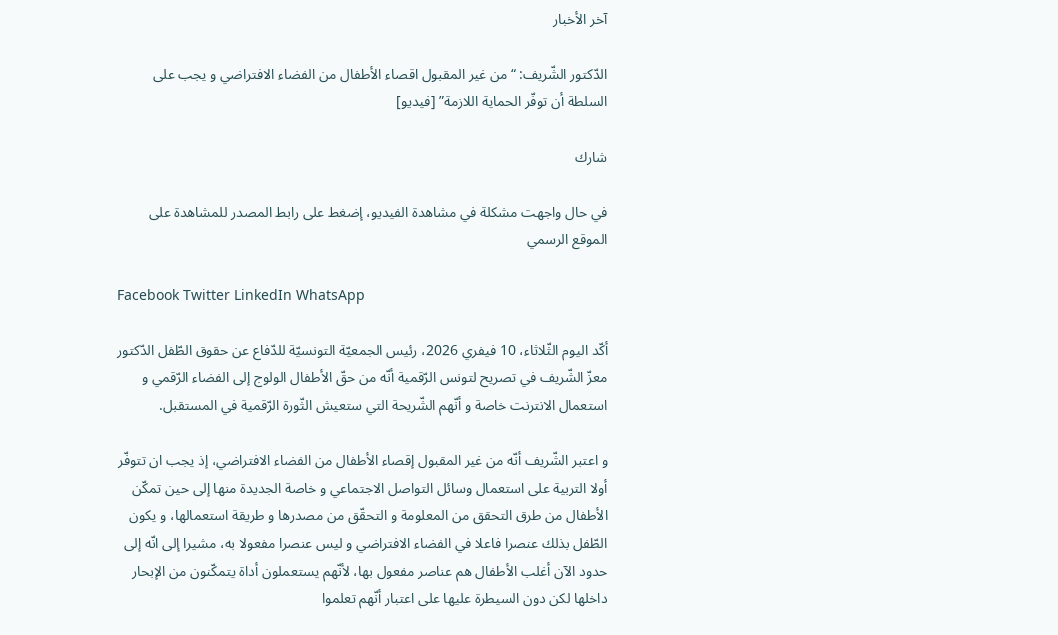آخر الأخبار

الدّكتور الشّريف: “من غير المقبول اقصاء الأطفال من الفضاء الافتراضي و يجب على السلطة أن توفّر الحماية اللازمة” [فيديو]

شارك

في حال واجهت مشكلة في مشاهدة الفيديو، إضغط على رابط المصدر للمشاهدة على الموقع الرسمي

Facebook Twitter LinkedIn WhatsApp

أكّد اليوم الثّلاثاء، 10 فيفري 2026، رئيس الجمعيّة التونسيّة للدّفاع عن حقوق الطّفل الدّكتور معزّ الشّريف في تصريح لتونس الرّقمية أنّه من حقّ الأطفال الولوج إلى الفضاء الرّقمي و استعمال الانترنت خاصة و أنّهم الشّريحة التي ستعيش الثّورة الرّقمية في المستقبل.

و اعتبر الشّريف أنّه من غير المقبول إقصاء الأطفال من الفضاء الافتراضي، إذ يجب ان تتوفّر أولا التربية على استعمال وسائل التواصل الاجتماعي و خاصة الجديدة منها إلى حين تمكّن الأطفال من طرق التحقق من المعلومة و التحقّق من مصدرها و طريقة استعمالها، و يكون الطّفل بذلك عنصرا فاعلا في الفضاء الافتراضي و ليس عنصرا مفعولا به، مشيرا إلى انّه إلى حدود الآن أغلب الأطفال هم عناصر مفعول بها، لأنّهم يستعملون أداة يتمكّنون من الإبحار داخلها لكن دون السيطرة عليها على اعتبار أنّهم تعلموا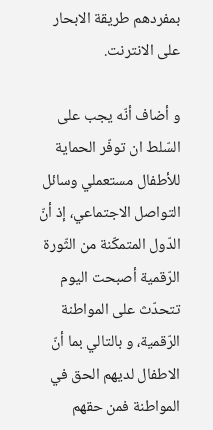بمفردهم طريقة الابحار على الانترنت.

و أضاف أنّه يجب على السّلط ان توفّر الحماية للأطفال مستعملي وسائل التواصل الاجتماعي، إذ أنّ الدّول المتمكّنة من الثّورة الرّقمية أصبحت اليوم تتحدّث على المواطنة الرّقمية، و بالتالي بما أنّ الاطفال لديهم الحق في المواطنة فمن حقهم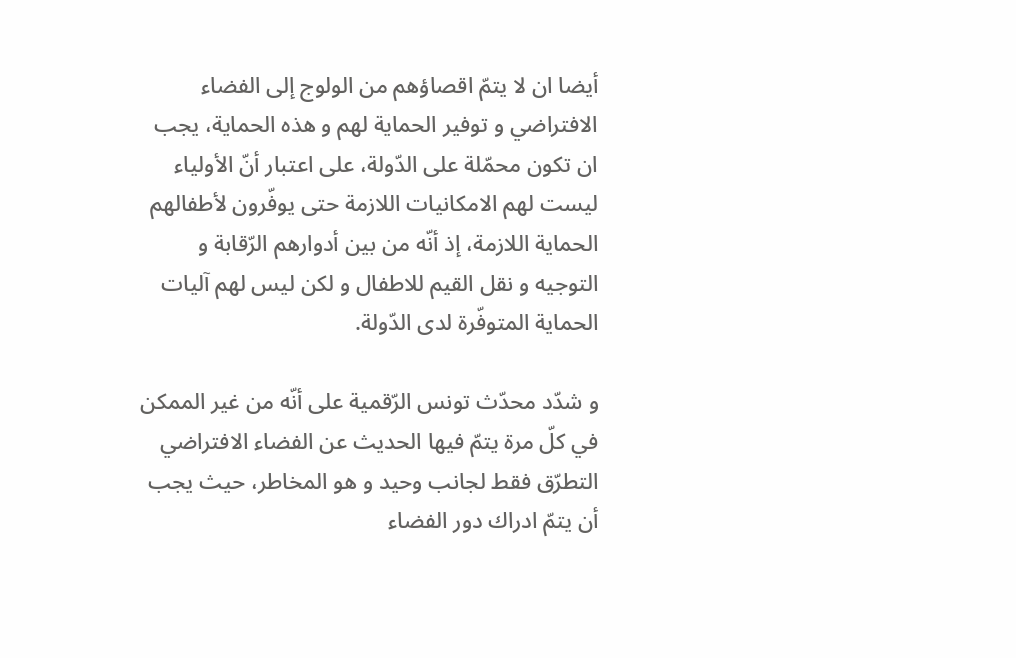أيضا ان لا يتمّ اقصاؤهم من الولوج إلى الفضاء الافتراضي و توفير الحماية لهم و هذه الحماية، يجب ان تكون محمّلة على الدّولة، على اعتبار أنّ الأولياء ليست لهم الامكانيات اللازمة حتى يوفّرون لأطفالهم الحماية اللازمة، إذ أنّه من بين أدوارهم الرّقابة و التوجيه و نقل القيم للاطفال و لكن ليس لهم آليات الحماية المتوفّرة لدى الدّولة.

و شدّد محدّث تونس الرّقمية على أنّه من غير الممكن في كلّ مرة يتمّ فيها الحديث عن الفضاء الافتراضي التطرّق فقط لجانب وحيد و هو المخاطر، حيث يجب أن يتمّ ادراك دور الفضاء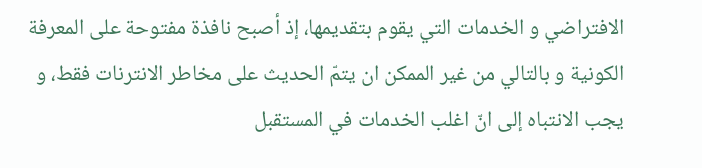الافتراضي و الخدمات التي يقوم بتقديمها، إذ أصبح نافذة مفتوحة على المعرفة الكونية و بالتالي من غير الممكن ان يتمّ الحديث على مخاطر الانترنات فقط، و يجب الانتباه إلى انّ اغلب الخدمات في المستقبل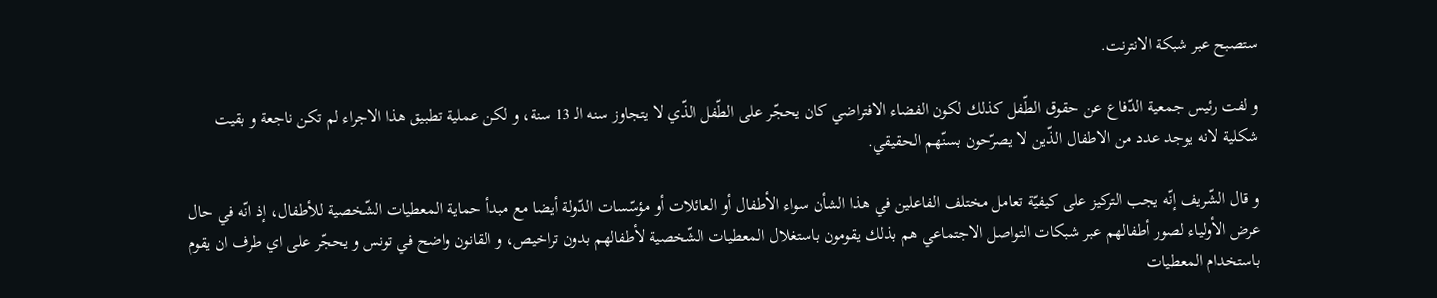ستصبح عبر شبكة الانترنت.

و لفت رئيس جمعية الدّفاع عن حقوق الطّفل كذلك لكون الفضاء الافتراضي كان يحجّر على الطّفل الذّي لا يتجاوز سنه الـ 13 سنة، و لكن عملية تطبيق هذا الاجراء لم تكن ناجعة و بقيت شكلية لانه يوجد عدد من الاطفال الذّين لا يصرّحون بسنّهم الحقيقي.

و قال الشّريف إنّه يجب التركيز على كيفيّة تعامل مختلف الفاعلين في هذا الشأن سواء الأطفال أو العائلات أو مؤسّسات الدّولة أيضا مع مبدأ حماية المعطيات الشّخصية للأطفال، إذ انّه في حال عرض الأولياء لصور أطفالهم عبر شبكات التواصل الاجتماعي هم بذلك يقومون باستغلال المعطيات الشّخصية لأطفالهم بدون تراخيص، و القانون واضح في تونس و يحجّر على اي طرف ان يقوم باستخدام المعطيات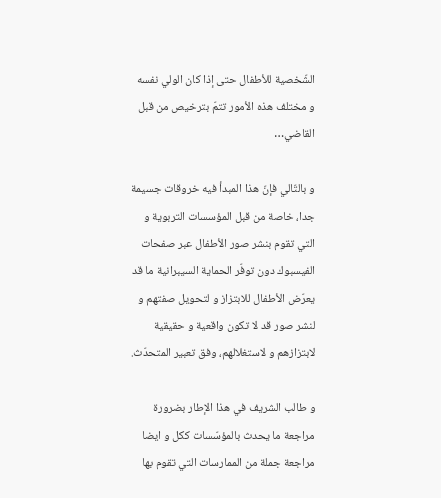الشّخصية للأطفال حتى إذا كان الولي نفسه و مختلف هذه الأمور تتمّ بترخيص من قبل القاضي…

و بالتّالي فإنّ هذا المبدأ فيه خروقات جسيمة جدا، خاصة من قبل المؤسسات التربوية و التي تقوم بنشر صور الأطفال عبر صفحات الفيسبوك دون توفّر الحماية السيبرانية ما قد يعرّض الأطفال للابتزاز و لتحويل صفتهم و لنشر صور قد لا تكون واقعية و حقيقية لابتزازهم و لاستغلالهم، وفق تعبير المتحدّث.

و طالب الشريف في هذا الإطار بضرورة مراجعة ما يحدث بالمؤسّسات ككل و ايضا مراجعة جملة من الممارسات التي تقوم بها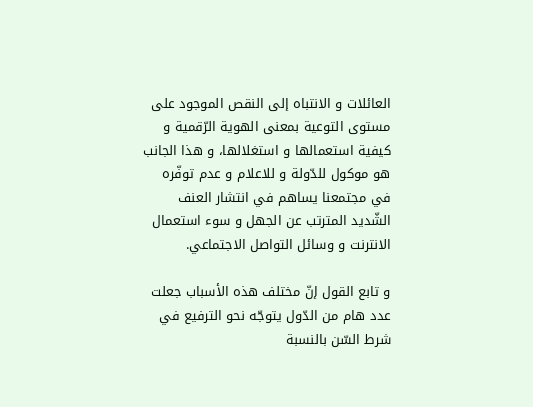العائلات و الانتباه إلى النقص الموجود على مستوى التوعية بمعنى الهوية الرّقمية و كيفية استعمالها و استغلالها، و هذا الجانب هو موكول للدّولة و للاعلام و عدم توفّره في مجتمعنا يساهم في انتشار العنف الشّديد المترتب عن الجهل و سوء استعمال الانترنت و وسائل التواصل الاجتماعي.

و تابع القول إنّ مختلف هذه الأسباب جعلت عدد هام من الدّول يتوجّه نحو الترفيع في شرط السّن بالنسبة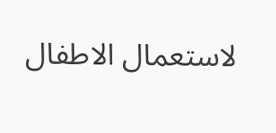لاستعمال الاطفال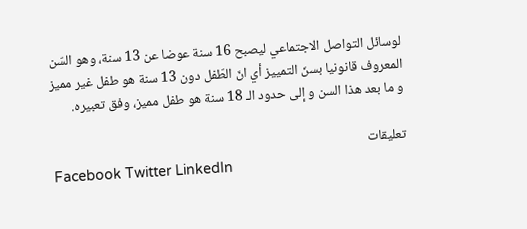لوسائل التواصل الاجتماعي ليصبح 16 سنة عوضا عن 13 سنة، وهو السّن المعروف قانونيا بسنّ التمييز أي انّ الطّفل دون 13 سنة هو طفل غير مميز و ما بعد هذا السن و إلى حدود الـ 18 سنة هو طفل مميز، وفق تعبيره.

تعليقات
Facebook Twitter LinkedIn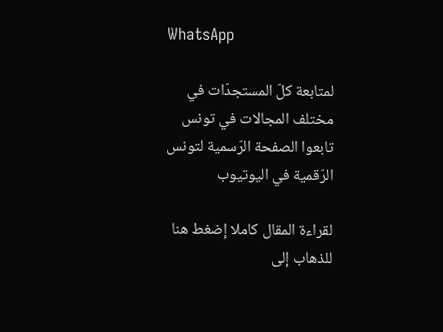WhatsApp

لمتابعة كلّ المستجدّات في مختلف المجالات في تونس
تابعوا الصفحة الرّسمية لتونس الرّقمية في اليوتيوب

لقراءة المقال كاملا إضغط هنا للذهاب إلى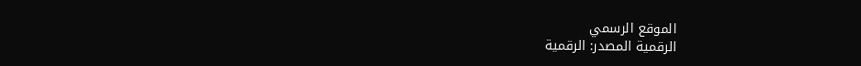الموقع الرسمي
الرقمية المصدر: الرقمية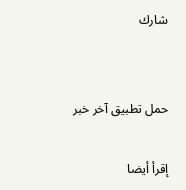شارك


حمل تطبيق آخر خبر

إقرأ أيضا